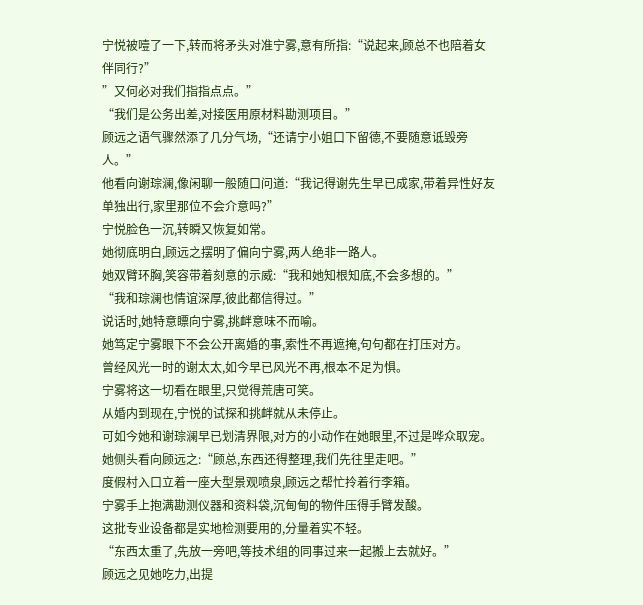宁悦被噎了一下,转而将矛头对准宁雾,意有所指:“说起来,顾总不也陪着女伴同行?”
”又何必对我们指指点点。”
“我们是公务出差,对接医用原材料勘测项目。”
顾远之语气骤然添了几分气场,“还请宁小姐口下留德,不要随意诋毁旁人。”
他看向谢琮澜,像闲聊一般随口问道:“我记得谢先生早已成家,带着异性好友单独出行,家里那位不会介意吗?”
宁悦脸色一沉,转瞬又恢复如常。
她彻底明白,顾远之摆明了偏向宁雾,两人绝非一路人。
她双臂环胸,笑容带着刻意的示威:“我和她知根知底,不会多想的。”
“我和琮澜也情谊深厚,彼此都信得过。”
说话时,她特意瞟向宁雾,挑衅意味不而喻。
她笃定宁雾眼下不会公开离婚的事,索性不再遮掩,句句都在打压对方。
曾经风光一时的谢太太,如今早已风光不再,根本不足为惧。
宁雾将这一切看在眼里,只觉得荒唐可笑。
从婚内到现在,宁悦的试探和挑衅就从未停止。
可如今她和谢琮澜早已划清界限,对方的小动作在她眼里,不过是哗众取宠。
她侧头看向顾远之:“顾总,东西还得整理,我们先往里走吧。”
度假村入口立着一座大型景观喷泉,顾远之帮忙拎着行李箱。
宁雾手上抱满勘测仪器和资料袋,沉甸甸的物件压得手臂发酸。
这批专业设备都是实地检测要用的,分量着实不轻。
“东西太重了,先放一旁吧,等技术组的同事过来一起搬上去就好。”
顾远之见她吃力,出提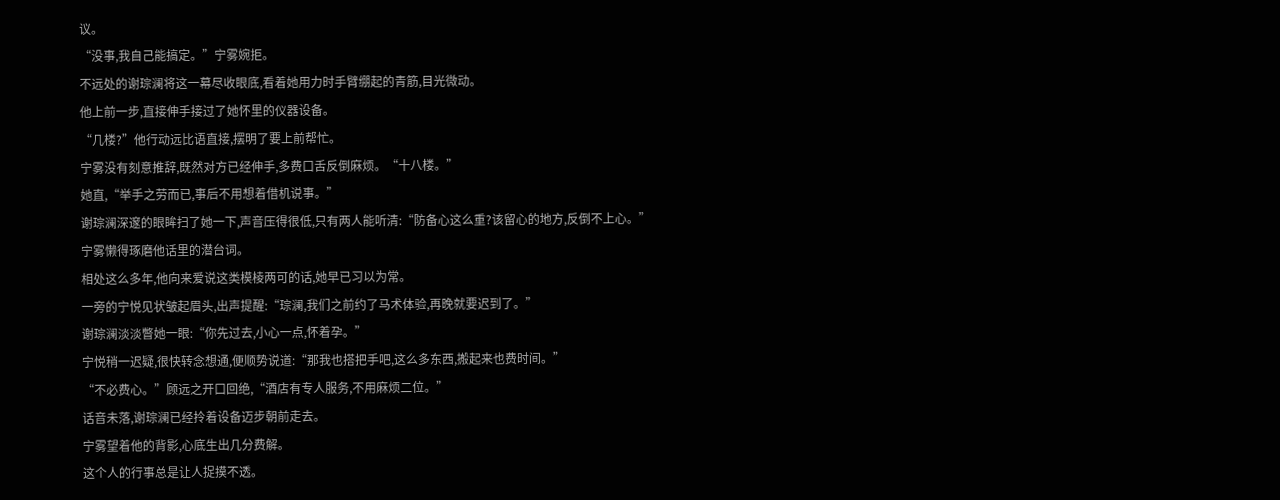议。
“没事,我自己能搞定。”宁雾婉拒。
不远处的谢琮澜将这一幕尽收眼底,看着她用力时手臂绷起的青筋,目光微动。
他上前一步,直接伸手接过了她怀里的仪器设备。
“几楼?”他行动远比语直接,摆明了要上前帮忙。
宁雾没有刻意推辞,既然对方已经伸手,多费口舌反倒麻烦。“十八楼。”
她直,“举手之劳而已,事后不用想着借机说事。”
谢琮澜深邃的眼眸扫了她一下,声音压得很低,只有两人能听清:“防备心这么重?该留心的地方,反倒不上心。”
宁雾懒得琢磨他话里的潜台词。
相处这么多年,他向来爱说这类模棱两可的话,她早已习以为常。
一旁的宁悦见状皱起眉头,出声提醒:“琮澜,我们之前约了马术体验,再晚就要迟到了。”
谢琮澜淡淡瞥她一眼:“你先过去,小心一点,怀着孕。”
宁悦稍一迟疑,很快转念想通,便顺势说道:“那我也搭把手吧,这么多东西,搬起来也费时间。”
“不必费心。”顾远之开口回绝,“酒店有专人服务,不用麻烦二位。”
话音未落,谢琮澜已经拎着设备迈步朝前走去。
宁雾望着他的背影,心底生出几分费解。
这个人的行事总是让人捉摸不透。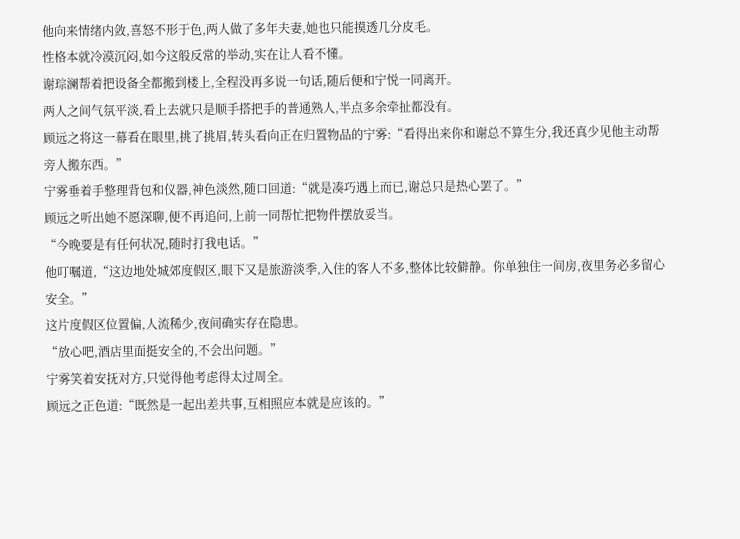他向来情绪内敛,喜怒不形于色,两人做了多年夫妻,她也只能摸透几分皮毛。
性格本就冷漠沉闷,如今这般反常的举动,实在让人看不懂。
谢琮澜帮着把设备全都搬到楼上,全程没再多说一句话,随后便和宁悦一同离开。
两人之间气氛平淡,看上去就只是顺手搭把手的普通熟人,半点多余牵扯都没有。
顾远之将这一幕看在眼里,挑了挑眉,转头看向正在归置物品的宁雾:“看得出来你和谢总不算生分,我还真少见他主动帮旁人搬东西。”
宁雾垂着手整理背包和仪器,神色淡然,随口回道:“就是凑巧遇上而已,谢总只是热心罢了。”
顾远之听出她不愿深聊,便不再追问,上前一同帮忙把物件摆放妥当。
“今晚要是有任何状况,随时打我电话。”
他叮嘱道,“这边地处城郊度假区,眼下又是旅游淡季,入住的客人不多,整体比较僻静。你单独住一间房,夜里务必多留心安全。”
这片度假区位置偏,人流稀少,夜间确实存在隐患。
“放心吧,酒店里面挺安全的,不会出问题。”
宁雾笑着安抚对方,只觉得他考虑得太过周全。
顾远之正色道:“既然是一起出差共事,互相照应本就是应该的。”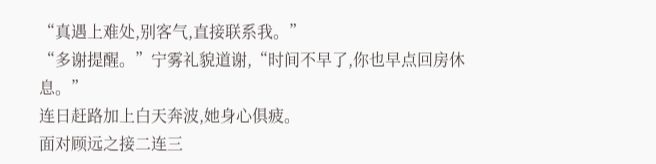“真遇上难处,别客气,直接联系我。”
“多谢提醒。”宁雾礼貌道谢,“时间不早了,你也早点回房休息。”
连日赶路加上白天奔波,她身心俱疲。
面对顾远之接二连三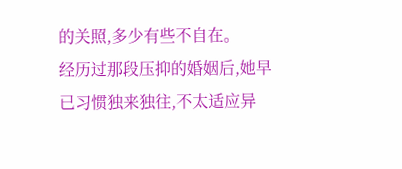的关照,多少有些不自在。
经历过那段压抑的婚姻后,她早已习惯独来独往,不太适应异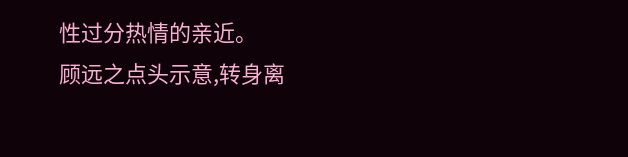性过分热情的亲近。
顾远之点头示意,转身离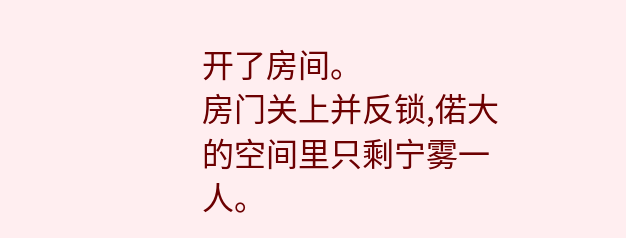开了房间。
房门关上并反锁,偌大的空间里只剩宁雾一人。